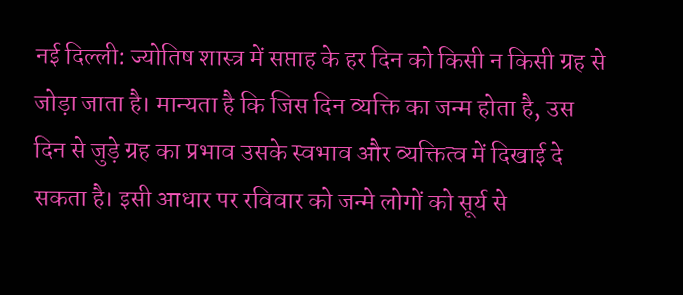नई दिल्ली: ज्योतिष शास्त्र में सप्ताह के हर दिन को किसी न किसी ग्रह से जोड़ा जाता है। मान्यता है कि जिस दिन व्यक्ति का जन्म होता है, उस दिन से जुड़े ग्रह का प्रभाव उसके स्वभाव और व्यक्तित्व में दिखाई दे सकता है। इसी आधार पर रविवार को जन्मे लोगों को सूर्य से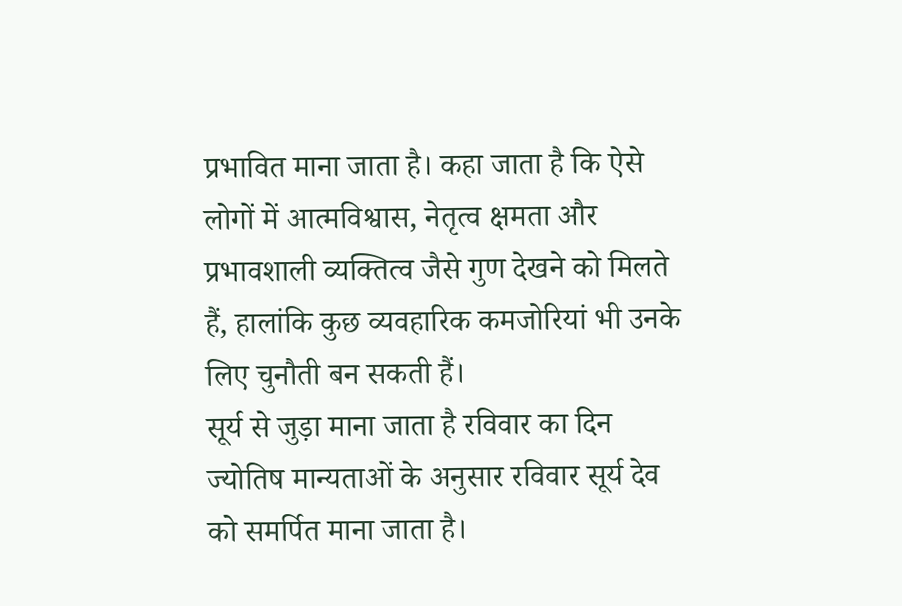प्रभावित माना जाता है। कहा जाता है कि ऐसे लोगों में आत्मविश्वास, नेतृत्व क्षमता और प्रभावशाली व्यक्तित्व जैसे गुण देखने को मिलते हैं, हालांकि कुछ व्यवहारिक कमजोरियां भी उनके लिए चुनौती बन सकती हैं।
सूर्य से जुड़ा माना जाता है रविवार का दिन
ज्योतिष मान्यताओं के अनुसार रविवार सूर्य देव को समर्पित माना जाता है।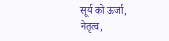सूर्य को ऊर्जा, नेतृत्व,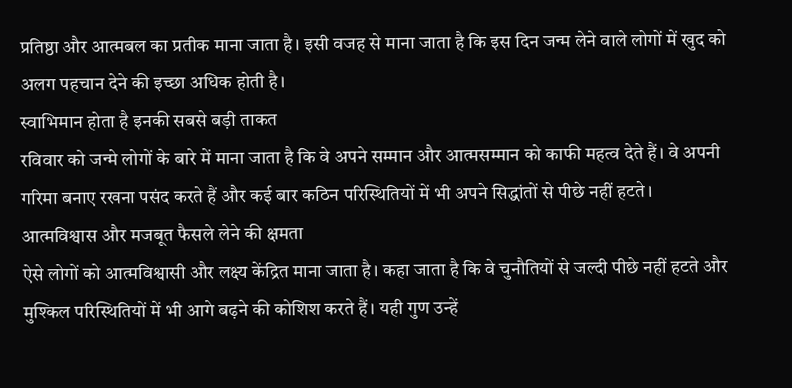प्रतिष्ठा और आत्मबल का प्रतीक माना जाता है। इसी वजह से माना जाता है कि इस दिन जन्म लेने वाले लोगों में खुद को अलग पहचान देने की इच्छा अधिक होती है।
स्वाभिमान होता है इनकी सबसे बड़ी ताकत
रविवार को जन्मे लोगों के बारे में माना जाता है कि वे अपने सम्मान और आत्मसम्मान को काफी महत्व देते हैं। वे अपनी गरिमा बनाए रखना पसंद करते हैं और कई बार कठिन परिस्थितियों में भी अपने सिद्धांतों से पीछे नहीं हटते।
आत्मविश्वास और मजबूत फैसले लेने की क्षमता
ऐसे लोगों को आत्मविश्वासी और लक्ष्य केंद्रित माना जाता है। कहा जाता है कि वे चुनौतियों से जल्दी पीछे नहीं हटते और मुश्किल परिस्थितियों में भी आगे बढ़ने की कोशिश करते हैं। यही गुण उन्हें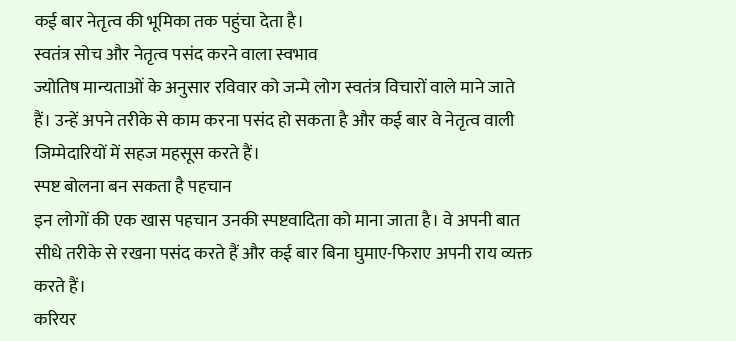कई बार नेतृत्व की भूमिका तक पहुंचा देता है।
स्वतंत्र सोच और नेतृत्व पसंद करने वाला स्वभाव
ज्योतिष मान्यताओं के अनुसार रविवार को जन्मे लोग स्वतंत्र विचारों वाले माने जाते हैं। उन्हें अपने तरीके से काम करना पसंद हो सकता है और कई बार वे नेतृत्व वाली जिम्मेदारियों में सहज महसूस करते हैं।
स्पष्ट बोलना बन सकता है पहचान
इन लोगों की एक खास पहचान उनकी स्पष्टवादिता को माना जाता है। वे अपनी बात सीधे तरीके से रखना पसंद करते हैं और कई बार बिना घुमाए-फिराए अपनी राय व्यक्त करते हैं।
करियर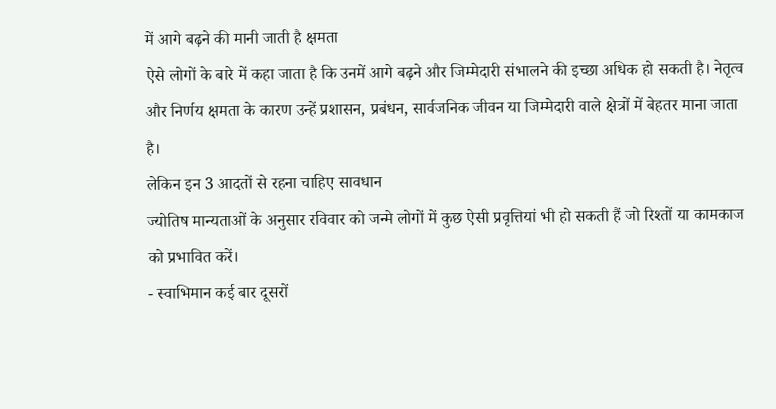में आगे बढ़ने की मानी जाती है क्षमता
ऐसे लोगों के बारे में कहा जाता है कि उनमें आगे बढ़ने और जिम्मेदारी संभालने की इच्छा अधिक हो सकती है। नेतृत्व और निर्णय क्षमता के कारण उन्हें प्रशासन, प्रबंधन, सार्वजनिक जीवन या जिम्मेदारी वाले क्षेत्रों में बेहतर माना जाता है।
लेकिन इन 3 आदतों से रहना चाहिए सावधान
ज्योतिष मान्यताओं के अनुसार रविवार को जन्मे लोगों में कुछ ऐसी प्रवृत्तियां भी हो सकती हैं जो रिश्तों या कामकाज को प्रभावित करें।
- स्वाभिमान कई बार दूसरों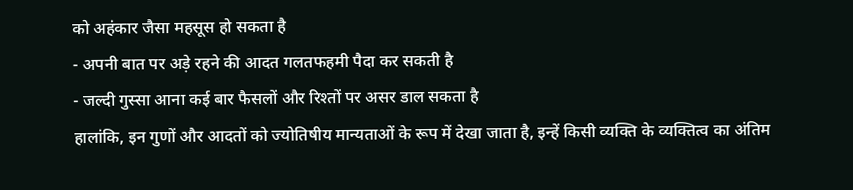को अहंकार जैसा महसूस हो सकता है
- अपनी बात पर अड़े रहने की आदत गलतफहमी पैदा कर सकती है
- जल्दी गुस्सा आना कई बार फैसलों और रिश्तों पर असर डाल सकता है
हालांकि, इन गुणों और आदतों को ज्योतिषीय मान्यताओं के रूप में देखा जाता है, इन्हें किसी व्यक्ति के व्यक्तित्व का अंतिम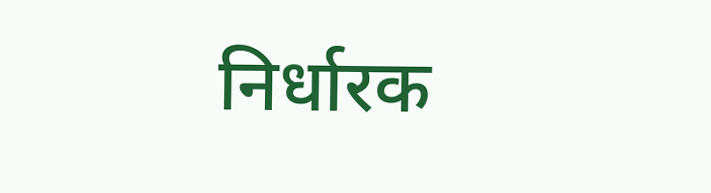निर्धारक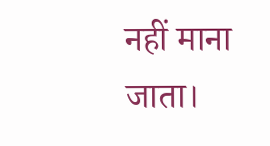नहीं माना जाता।